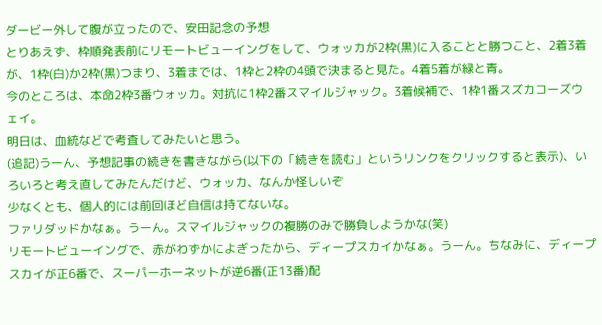ダービー外して腹が立ったので、安田記念の予想
とりあえず、枠順発表前にリモートビューイングをして、ウォッカが2枠(黒)に入ることと勝つこと、2着3着が、1枠(白)か2枠(黒)つまり、3着までは、1枠と2枠の4頭で決まると見た。4着5着が緑と青。
今のところは、本命2枠3番ウォッカ。対抗に1枠2番スマイルジャック。3着候補で、1枠1番スズカコーズウェイ。
明日は、血統などで考査してみたいと思う。
(追記)うーん、予想記事の続きを書きながら(以下の「続きを読む」というリンクをクリックすると表示)、いろいろと考え直してみたんだけど、ウォッカ、なんか怪しいぞ
少なくとも、個人的には前回ほど自信は持てないな。
ファリダッドかなぁ。うーん。スマイルジャックの複勝のみで勝負しようかな(笑)
リモートビューイングで、赤がわずかによぎったから、ディープスカイかなぁ。うーん。ちなみに、ディープスカイが正6番で、スーパーホーネットが逆6番(正13番)配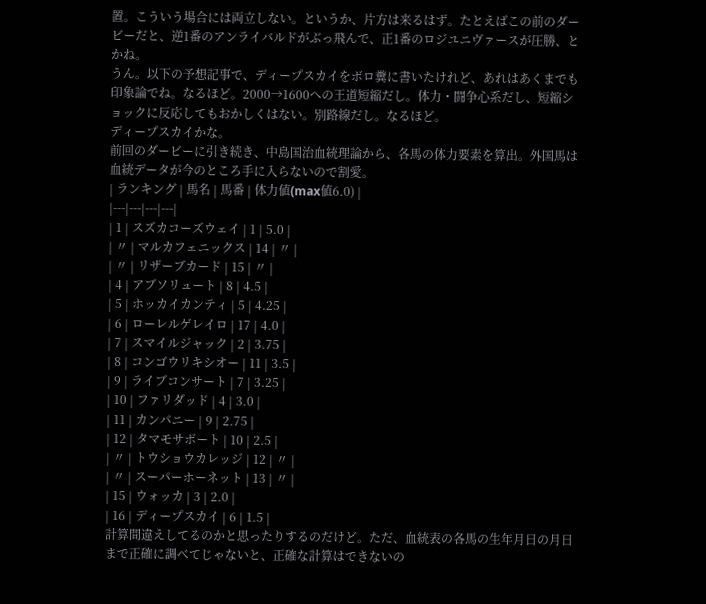置。こういう場合には両立しない。というか、片方は来るはず。たとえばこの前のダービーだと、逆1番のアンライバルドがぶっ飛んで、正1番のロジユニヴァースが圧勝、とかね。
うん。以下の予想記事で、ディープスカイをボロ糞に書いたけれど、あれはあくまでも印象論でね。なるほど。2000→1600への王道短縮だし。体力・闘争心系だし、短縮ショックに反応してもおかしくはない。別路線だし。なるほど。
ディープスカイかな。
前回のダービーに引き続き、中島国治血統理論から、各馬の体力要素を算出。外国馬は血統データが今のところ手に入らないので割愛。
| ランキング | 馬名 | 馬番 | 体力値(max値6.0) |
|---|---|---|---|
| 1 | スズカコーズウェイ | 1 | 5.0 |
| 〃 | マルカフェニックス | 14 | 〃 |
| 〃 | リザーブカード | 15 | 〃 |
| 4 | アブソリュート | 8 | 4.5 |
| 5 | ホッカイカンティ | 5 | 4.25 |
| 6 | ローレルゲレイロ | 17 | 4.0 |
| 7 | スマイルジャック | 2 | 3.75 |
| 8 | コンゴウリキシオー | 11 | 3.5 |
| 9 | ライブコンサート | 7 | 3.25 |
| 10 | ファリダッド | 4 | 3.0 |
| 11 | カンパニー | 9 | 2.75 |
| 12 | タマモサポート | 10 | 2.5 |
| 〃 | トウショウカレッジ | 12 | 〃 |
| 〃 | スーパーホーネット | 13 | 〃 |
| 15 | ウォッカ | 3 | 2.0 |
| 16 | ディープスカイ | 6 | 1.5 |
計算間違えしてるのかと思ったりするのだけど。ただ、血統表の各馬の生年月日の月日まで正確に調べてじゃないと、正確な計算はできないの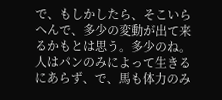で、もしかしたら、そこいらへんで、多少の変動が出て来るかもとは思う。多少のね。
人はパンのみによって生きるにあらず、で、馬も体力のみ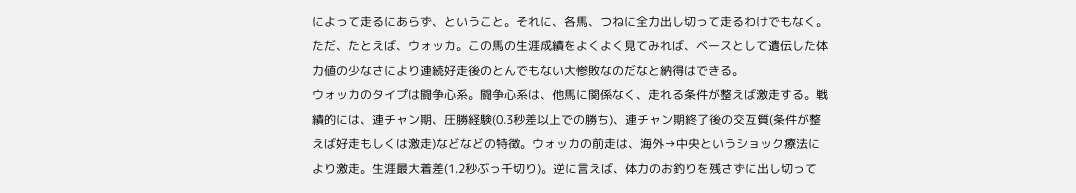によって走るにあらず、ということ。それに、各馬、つねに全力出し切って走るわけでもなく。ただ、たとえば、ウォッカ。この馬の生涯成績をよくよく見てみれば、ベースとして遺伝した体力値の少なさにより連続好走後のとんでもない大惨敗なのだなと納得はできる。
ウォッカのタイプは闘争心系。闘争心系は、他馬に関係なく、走れる条件が整えば激走する。戦績的には、連チャン期、圧勝経験(0.3秒差以上での勝ち)、連チャン期終了後の交互質(条件が整えば好走もしくは激走)などなどの特徴。ウォッカの前走は、海外→中央というショック療法により激走。生涯最大着差(1.2秒ぶっ千切り)。逆に言えば、体力のお釣りを残さずに出し切って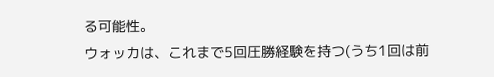る可能性。
ウォッカは、これまで5回圧勝経験を持つ(うち1回は前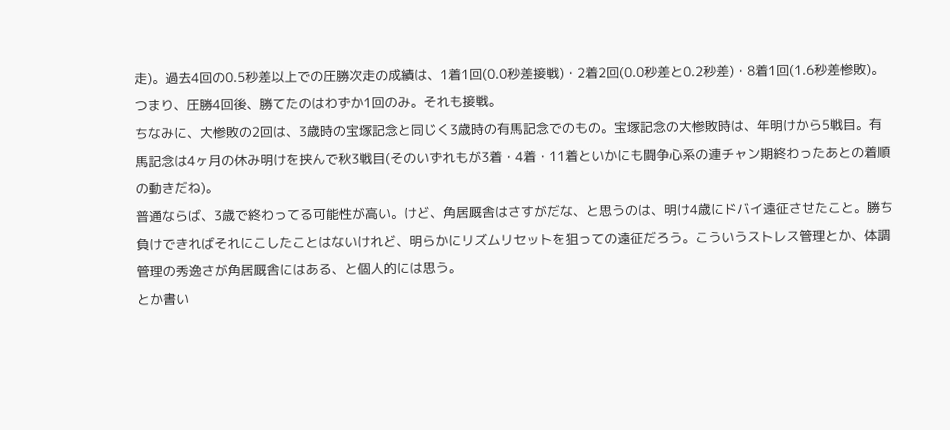走)。過去4回の0.5秒差以上での圧勝次走の成績は、1着1回(0.0秒差接戦)・2着2回(0.0秒差と0.2秒差)・8着1回(1.6秒差惨敗)。つまり、圧勝4回後、勝てたのはわずか1回のみ。それも接戦。
ちなみに、大惨敗の2回は、3歳時の宝塚記念と同じく3歳時の有馬記念でのもの。宝塚記念の大惨敗時は、年明けから5戦目。有馬記念は4ヶ月の休み明けを挟んで秋3戦目(そのいずれもが3着・4着・11着といかにも闘争心系の連チャン期終わったあとの着順の動きだね)。
普通ならば、3歳で終わってる可能性が高い。けど、角居厩舎はさすがだな、と思うのは、明け4歳にドバイ遠征させたこと。勝ち負けできればそれにこしたことはないけれど、明らかにリズムリセットを狙っての遠征だろう。こういうストレス管理とか、体調管理の秀逸さが角居厩舎にはある、と個人的には思う。
とか書い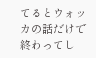てるとウォッカの話だけで終わってし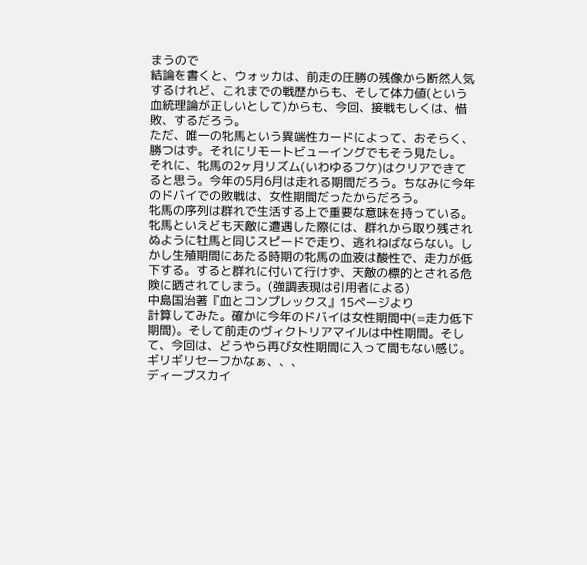まうので
結論を書くと、ウォッカは、前走の圧勝の残像から断然人気するけれど、これまでの戦歴からも、そして体力値(という血統理論が正しいとして)からも、今回、接戦もしくは、惜敗、するだろう。
ただ、唯一の牝馬という異端性カードによって、おそらく、勝つはず。それにリモートビューイングでもそう見たし。
それに、牝馬の2ヶ月リズム(いわゆるフケ)はクリアできてると思う。今年の5月6月は走れる期間だろう。ちなみに今年のドバイでの敗戦は、女性期間だったからだろう。
牝馬の序列は群れで生活する上で重要な意味を持っている。牝馬といえども天敵に遭遇した際には、群れから取り残されぬように牡馬と同じスピードで走り、逃れねばならない。しかし生殖期間にあたる時期の牝馬の血液は酸性で、走力が低下する。すると群れに付いて行けず、天敵の標的とされる危険に晒されてしまう。(強調表現は引用者による)
中島国治著『血とコンプレックス』15ページより
計算してみた。確かに今年のドバイは女性期間中(=走力低下期間)。そして前走のヴィクトリアマイルは中性期間。そして、今回は、どうやら再び女性期間に入って間もない感じ。ギリギリセーフかなぁ、、、
ディープスカイ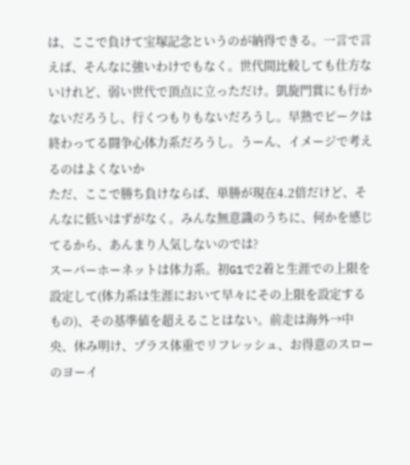は、ここで負けて宝塚記念というのが納得できる。一言で言えば、そんなに強いわけでもなく。世代間比較しても仕方ないけれど、弱い世代で頂点に立っただけ。凱旋門賞にも行かないだろうし、行くつもりもないだろうし。早熟でピークは終わってる闘争心体力系だろうし。うーん、イメージで考えるのはよくないか
ただ、ここで勝ち負けならば、単勝が現在4.2倍だけど、そんなに低いはずがなく。みんな無意識のうちに、何かを感じてるから、あんまり人気しないのでは?
スーパーホーネットは体力系。初G1で2着と生涯での上限を設定して(体力系は生涯において早々にその上限を設定するもの)、その基準値を超えることはない。前走は海外→中央、休み明け、プラス体重でリフレッシュ、お得意のスローのヨーイ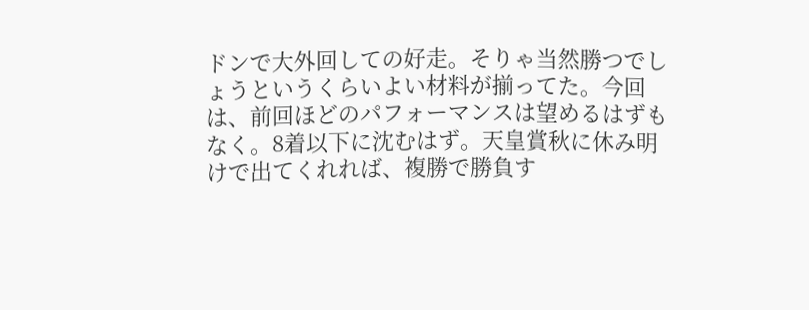ドンで大外回しての好走。そりゃ当然勝つでしょうというくらいよい材料が揃ってた。今回は、前回ほどのパフォーマンスは望めるはずもなく。8着以下に沈むはず。天皇賞秋に休み明けで出てくれれば、複勝で勝負す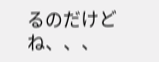るのだけどね、、、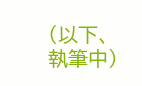(以下、執筆中)